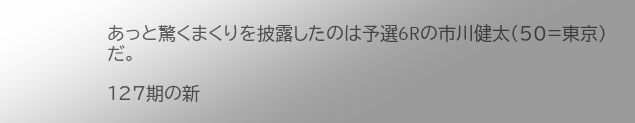あっと驚くまくりを披露したのは予選6Rの市川健太(50=東京)だ。

127期の新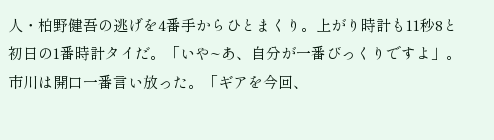人・柏野健吾の逃げを4番手からひとまくり。上がり時計も11秒8と初日の1番時計タイだ。「いや~あ、自分が一番びっくりですよ」。市川は開口一番言い放った。「ギアを今回、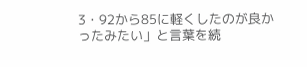3・92から85に軽くしたのが良かったみたい」と言葉を続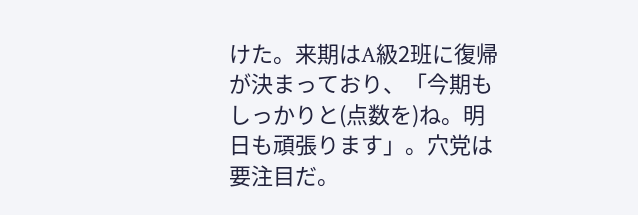けた。来期はA級2班に復帰が決まっており、「今期もしっかりと(点数を)ね。明日も頑張ります」。穴党は要注目だ。